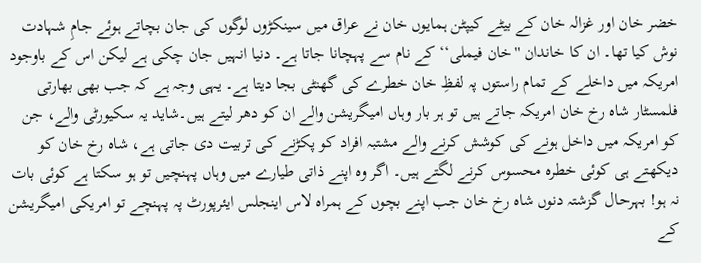خضر خان اور غزالہ خان کے بیٹے کیپٹن ہمایوں خان نے عراق میں سینکڑوں لوگوں کی جان بچاتے ہوئے جامِ شہادت نوش کیا تھا۔ ان کا خاندان ''خان فیملی‘‘ کے نام سے پہچانا جاتا ہے۔ دنیا انہیں جان چکی ہے لیکن اس کے باوجود امریکہ میں داخلے کے تمام راستوں پہ لفظِ خان خطرے کی گھنٹی بجا دیتا ہے۔ یہی وجہ ہے کہ جب بھی بھارتی فلمسٹار شاہ رخ خان امریکہ جاتے ہیں تو ہر بار وہاں امیگریشن والے ان کو دھر لیتے ہیں۔شاید یہ سکیورٹی والے، جن کو امریکہ میں داخل ہونے کی کوشش کرنے والے مشتبہ افراد کو پکڑنے کی تربیت دی جاتی ہے، شاہ رخ خان کو دیکھتے ہی کوئی خطرہ محسوس کرنے لگتے ہیں۔ اگر وہ اپنے ذاتی طیارے میں وہاں پہنچیں تو ہو سکتا ہے کوئی بات نہ ہو! بہرحال گزشتہ دنوں شاہ رخ خان جب اپنے بچوں کے ہمراہ لاس اینجلس ایئرپورٹ پہ پہنچے تو امریکی امیگریشن کے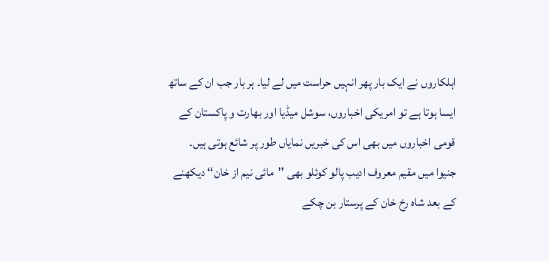اہلکاروں نے ایک بار پھر انہیں حراست میں لے لیا۔ ہر بار جب ان کے ساتھ ایسا ہوتا ہے تو امریکی اخباروں، سوشل میڈیا اور بھارت و پاکستان کے قومی اخباروں میں بھی اس کی خبریں نمایاں طور پر شائع ہوتی ہیں۔ جنیوا میں مقیم معروف ادیب پالو کوئلو بھی ''مائی نیم از خان‘‘ دیکھنے کے بعد شاہ رخ خان کے پرستار بن چکے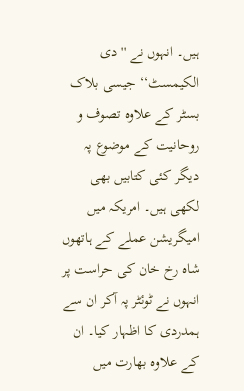ہیں۔ انہوں نے ''دی الکیمسٹ‘‘ جیسی بلاک بسٹر کے علاوہ تصوف و روحانیت کے موضوع پہ دیگر کئی کتابیں بھی لکھی ہیں۔ امریکہ میں امیگریشن عملے کے ہاتھوں شاہ رخ خان کی حراست پر انہوں نے ٹوئٹر پہ آکر ان سے ہمدردی کا اظہار کیا۔ ان کے علاوہ بھارت میں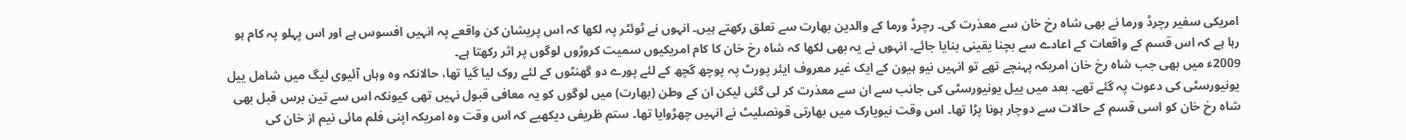امریکی سفیر رچرڈ ورما نے بھی شاہ رخ خان سے معذرت کی۔ رچرڈ ورما کے والدین بھارت سے تعلق رکھتے ہیں۔ انہوں نے ٹوئٹر پہ لکھا کہ اس پریشان کن واقعے پہ انہیں افسوس ہے اور اس پہلو پہ کام ہو رہا ہے کہ اس قسم کے واقعات کے اعادے سے بچنا یقینی بنایا جائے۔ انہوں نے یہ بھی لکھا کہ شاہ رخ خان کا کام امریکیوں سمیت کروڑوں لوگوں پر اثر رکھتا ہے۔
2009ء میں بھی جب شاہ رخ خان امریکہ پہنچے تھے تو انہیں نیو ہیون کے ایک غیر معروف ایئر پورٹ پہ پوچھ گچھ کے لئے پورے دو گھنٹوں کے لئے روک لیا گیا تھا، حالانکہ وہ وہاں آئیوی لیگ میں شامل ییل یونیورسٹی کی دعوت پہ گئے تھے۔ بعد میں ییل یونیورسٹی کی جانب سے ان سے معذرت کر لی گئی لیکن ان کے وطن (بھارت) میں لوگوں کو یہ معافی قبول نہیں تھی کیونکہ اس سے تین برس قبل بھی شاہ رخ خان کو اسی قسم کے حالات سے دوچار ہونا پڑا تھا۔ اس وقت نیویارک میں بھارتی قونصلیٹ نے انہیں چھڑوایا تھا۔ ستم ظریفی دیکھیے کہ اس وقت وہ امریکہ اپنی فلم مائی نیم از خان کی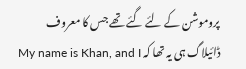پروموشن کے لئے گئے تھے جس کا معروف ڈائیلاگ ہی یہ تھا کہ My name is Khan, and I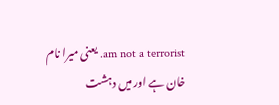am not a terrorist. یعنی میرا نام خان ہے اور میں دہشت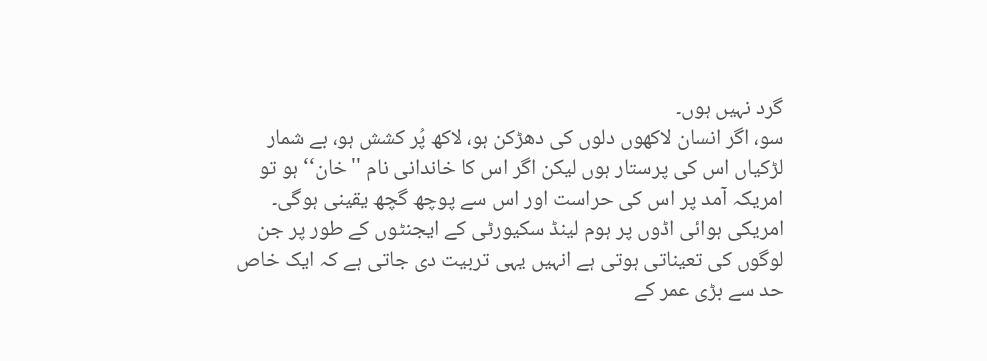گرد نہیں ہوں۔
سو، اگر انسان لاکھوں دلوں کی دھڑکن ہو، لاکھ پُر کشش ہو، بے شمار لڑکیاں اس کی پرستار ہوں لیکن اگر اس کا خاندانی نام ''خان‘‘ ہو تو امریکہ آمد پر اس کی حراست اور اس سے پوچھ گچھ یقینی ہوگی۔ امریکی ہوائی اڈوں پر ہوم لینڈ سکیورٹی کے ایجنٹوں کے طور پر جن لوگوں کی تعیناتی ہوتی ہے انہیں یہی تربیت دی جاتی ہے کہ ایک خاص حد سے بڑی عمر کے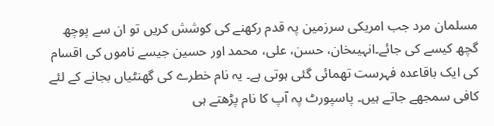مسلمان مرد جب امریکی سرزمین پہ قدم رکھنے کی کوشش کریں تو ان سے پوچھ گچھ کیسے کی جائے۔انہیںخان، حسن، علی، محمد اور حسین جیسے ناموں کی اقسام کی ایک باقاعدہ فہرست تھمائی گئی ہوتی ہے۔ یہ نام خطرے کی گھنٹیاں بجانے کے لئے کافی سمجھے جاتے ہیں۔ پاسپورٹ پہ آپ کا نام پڑھتے ہی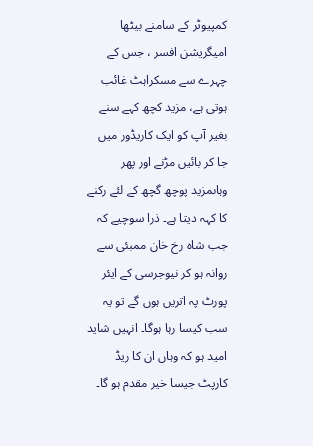کمپیوٹر کے سامنے بیٹھا امیگریشن افسر ، جس کے چہرے سے مسکراہٹ غائب ہوتی ہے، مزید کچھ کہے سنے بغیر آپ کو ایک کاریڈور میں جا کر بائیں مڑنے اور پھر وہاںمزید پوچھ گچھ کے لئے رکنے کا کہہ دیتا ہے۔ ذرا سوچیے کہ جب شاہ رخ خان ممبئی سے روانہ ہو کر نیوجرسی کے ایئر پورٹ پہ اتریں ہوں گے تو یہ سب کیسا رہا ہوگا۔ انہیں شاید امید ہو کہ وہاں ان کا ریڈ کارپٹ جیسا خیر مقدم ہو گا۔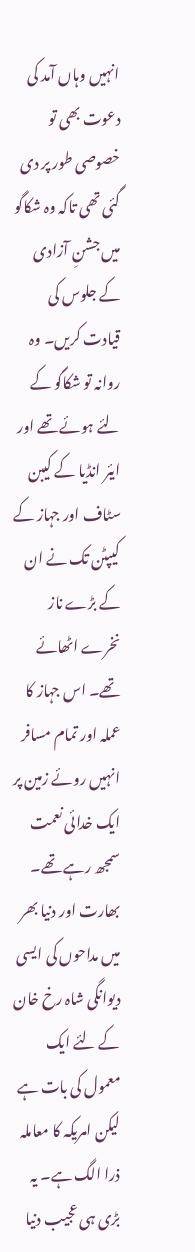انہیں وہاں آمد کی دعوت بھی تو خصوصی طور پر دی گئی تھی تاکہ وہ شکاگو میں جشنِ آزادی کے جلوس کی قیادت کریں۔ وہ روانہ تو شکاگو کے لئے ہوئے تھے اور ایئر انڈیا کے کیبن سٹاف اور جہاز کے کیپٹن تک نے ان کے بڑے ناز نخرے اٹھائے تھے۔ اس جہاز کا عملہ اور تمام مسافر انہیں روئے زمین پر ایک خدائی نعمت سمجھ رہے تھے۔ بھارت اور دنیا بھر میں مداحوں کی ایسی دیوانگی شاہ رخ خان کے لئے ایک معمول کی بات ہے لیکن امریکہ کا معاملہ ذرا الگ ہے۔ یہ بڑی ہی عجیب دنیا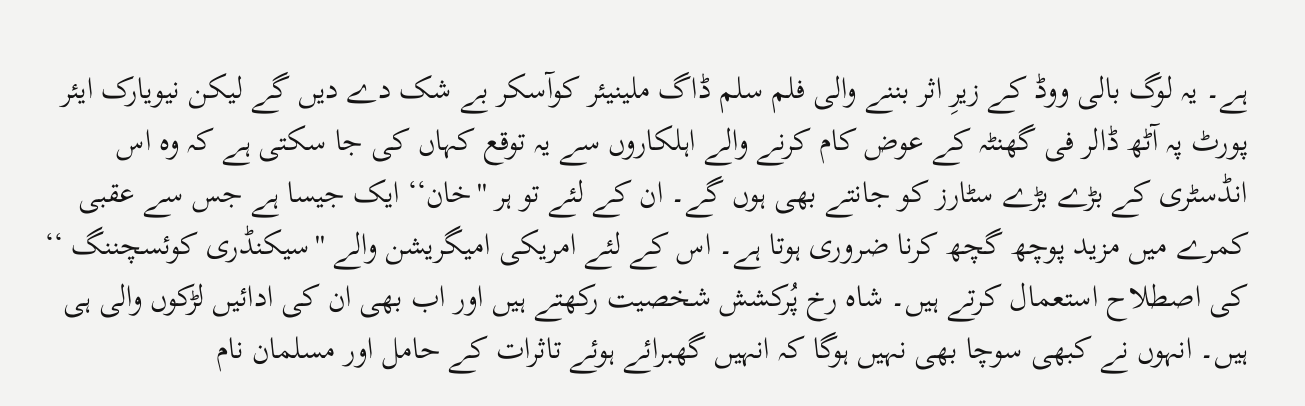ہے۔ یہ لوگ بالی ووڈ کے زیرِ اثر بننے والی فلم سلم ڈاگ ملینیئر کوآسکر بے شک دے دیں گے لیکن نیویارک ایئر پورٹ پہ آٹھ ڈالر فی گھنٹہ کے عوض کام کرنے والے اہلکاروں سے یہ توقع کہاں کی جا سکتی ہے کہ وہ اس انڈسٹری کے بڑے بڑے سٹارز کو جانتے بھی ہوں گے۔ ان کے لئے تو ہر ''خان‘‘ ایک جیسا ہے جس سے عقبی کمرے میں مزید پوچھ گچھ کرنا ضروری ہوتا ہے۔ اس کے لئے امریکی امیگریشن والے ''سیکنڈری کوئسچننگ ‘‘ کی اصطلاح استعمال کرتے ہیں۔ شاہ رخ پُرکشش شخصیت رکھتے ہیں اور اب بھی ان کی ادائیں لڑکوں والی ہی ہیں۔ انہوں نے کبھی سوچا بھی نہیں ہوگا کہ انہیں گھبرائے ہوئے تاثرات کے حامل اور مسلمان نام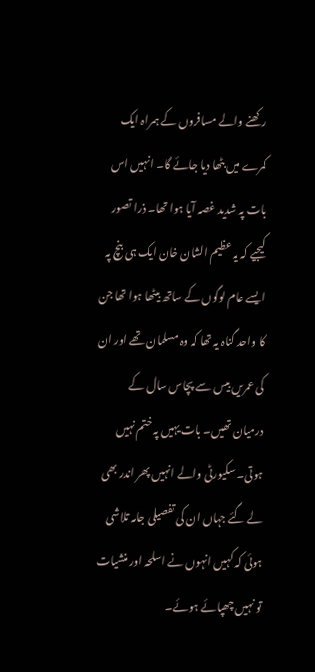رکھنے والے مسافروں کے ہمراہ ایک کمرے میں بٹھا دیا جائے گا۔ انہیں اس بات پہ شدید غصہ آیا ہوا تھا۔ ذرا تصور کیجیے کہ یہ عظیم الشان خان ایک ہی بنچ پہ ایسے عام لوگوں کے ساتھ بیٹھا ہوا تھا جن کا واحد گناہ یہ تھا کہ وہ مسلمان تھے اور ان کی عمریں بیس سے پچاس سال کے درمیان تھیں۔ بات یہیں پہ ختم نہیں ہوتی۔ سکیورٹی والے انہیں پھر اندر بھی لے گئے جہاں ان کی تفصیلی جامہ تلاشی ہوئی کہ کہیں انہوں نے اسلحہ اور منشیات تو نہیں چھپائے ہوئے۔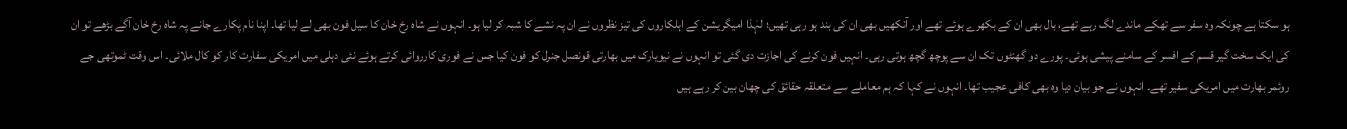ہو سکتا ہے چونکہ وہ سفر سے تھکے ماندے لگ رہے تھے، بال بھی ان کے بکھرے ہوئے تھے اور آنکھیں بھی ان کی بند ہو رہی تھیں؛ لہٰذا امیگریشن کے اہلکاروں کی تیز نظروں نے ان پہ نشے کا شبہ کر لیا ہو۔ انہوں نے شاہ رخ خان کا سیل فون بھی لے لیا تھا۔ اپنا نام پکارے جانے پہ شاہ رخ خان آگے بڑھے تو ان کی ایک سخت گیر قسم کے افسر کے سامنے پیشی ہوئی۔ پورے دو گھنٹوں تک ان سے پوچھ گچھ ہوتی رہی۔ انہیں فون کرنے کی اجازت دی گئی تو انہوں نے نیویارک میں بھارتی قونصل جنرل کو فون کیا جس نے فوری کارروائی کرتے ہوئے نئی دہلی میں امریکی سفارت کار کو کال ملائی۔ اس وقت ٹموتھی جے روئمر بھارت میں امریکی سفیر تھے۔ انہوں نے جو بیان دیا وہ بھی کافی عجیب تھا۔ انہوں نے کہا کہ ہم معاملے سے متعلقہ حقائق کی چھان بین کر رہے ہیں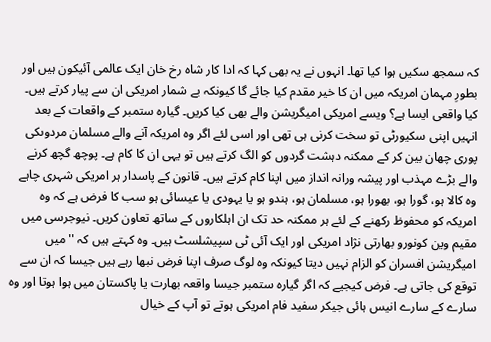کہ سمجھ سکیں ہوا کیا تھا۔ انہوں نے یہ بھی کہا کہ ادا کار شاہ رخ خان ایک عالمی آئیکون ہیں اور بطورِ مہمان امریکہ میں ان کا خیر مقدم کیا جائے گا کیونکہ بے شمار امریکی ان سے پیار کرتے ہیں۔ کیا واقعی ایسا ہے؟ ویسے امریکی امیگریشن والے بھی کیا کریں۔ گیارہ ستمبر کے واقعات کے بعد انہیں اپنی سکیورٹی تو سخت کرنی ہی تھی اور اسی لئے اگر وہ امریکہ آنے والے مسلمان مردوںکی پوری چھان بین کر کے ممکنہ دہشت گردوں کو الگ کرتے ہیں تو یہی ان کا کام ہے۔ پوچھ گچھ کرنے والے بڑے مہذب اور پیشہ ورانہ انداز میں اپنا کام کرتے ہیں۔ قانون کے پاسدار ہر امریکی شہری چاہے وہ کالا ہو، گورا ہو، بھورا ہو، مسلمان ہو، ہندو ہو یا یہودی یا عیسائی ہو سب کا فرض ہے کہ وہ امریکہ کو محفوظ رکھنے کے لئے ہر ممکنہ حد تک ان اہلکاروں کے ساتھ تعاون کریں۔ نیوجرسی میں مقیم وین کونورو بھارتی نژاد امریکی اور ایک آئی ٹی سپیشلسٹ ہیں۔ وہ کہتے ہیں کہ ''میں امیگریشن افسران کو الزام نہیں دیتا کیونکہ وہ لوگ صرف اپنا فرض نبھا رہے ہیں جیسا کہ ان سے توقع کی جاتی ہے۔ فرض کیجیے کہ اگر گیارہ ستمبر جیسا واقعہ بھارت یا پاکستان میں ہوا ہوتا اور وہ سارے کے سارے انیس ہائی جیکر سفید فام امریکی ہوتے تو آپ کے خیال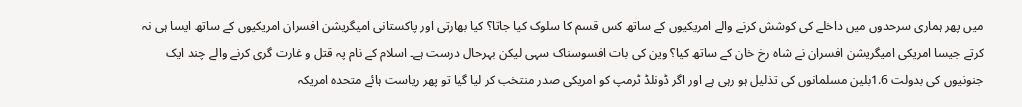میں پھر ہماری سرحدوں میں داخلے کی کوشش کرنے والے امریکیوں کے ساتھ کس قسم کا سلوک کیا جاتا؟ کیا بھارتی اور پاکستانی امیگریشن افسران امریکیوں کے ساتھ ایسا ہی نہ کرتے جیسا امریکی امیگریشن افسران نے شاہ رخ خان کے ساتھ کیا؟ وین کی بات افسوسناک سہی لیکن بہرحال درست ہے۔ اسلام کے نام پہ قتل و غارت گری کرنے والے چند ایک جنونیوں کی بدولت 1.6بلین مسلمانوں کی تذلیل ہو رہی ہے اور اگر ڈونلڈ ٹرمپ کو امریکی صدر منتخب کر لیا گیا تو پھر ریاست ہائے متحدہ امریکہ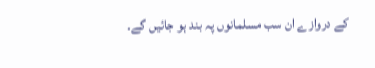کے دروازے ان سب مسلمانوں پہ بند ہو جائیں گے۔